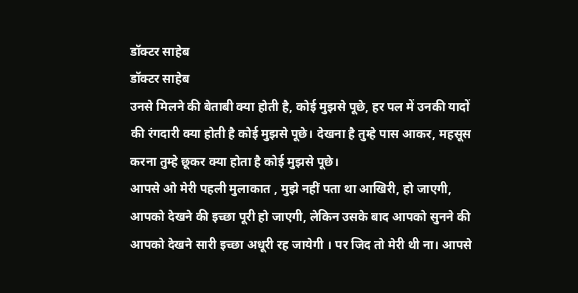डॉक्टर साहेब
डॉक्टर साहेब
उनसे मिलने की बेताबी क्या होती है, कोई मुझसे पूछे, हर पल में उनकी यादों की रंगदारी क्या होती है कोई मुझसे पूछे। देखना है तुम्हे पास आकर, महसूस करना तुम्हे छूकर क्या होता है कोई मुझसे पूछे।
आपसे ओ मेरी पहली मुलाकात , मुझे नहीं पता था आखिरी, हो जाएगी, आपको देखने की इच्छा पूरी हो जाएगी, लेकिन उसके बाद आपको सुनने की आपको देखने सारी इच्छा अधूरी रह जायेगी । पर जिद तो मेरी थी ना। आपसे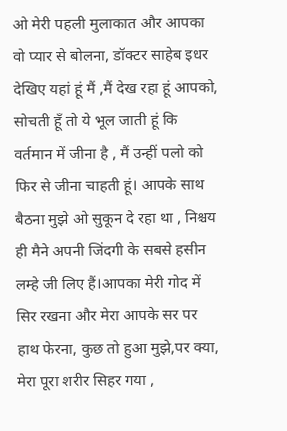ओ मेरी पहली मुलाकात और आपका वो प्यार से बोलना, डॉक्टर साहेब इधर देखिए यहां हूं मैं ,मैं देख रहा हूं आपको, सोचती हूँ तो ये भूल जाती हूं कि वर्तमान में जीना है , मैं उन्हीं पलो को फिर से जीना चाहती हूं। आपके साथ बैठना मुझे ओ सुकून दे रहा था , निश्चय ही मैने अपनी जिंदगी के सबसे हसीन लम्हे जी लिए हैं।आपका मेरी गोद में सिर रखना और मेरा आपके सर पर हाथ फेरना, कुछ तो हुआ मुझे,पर क्या, मेरा पूरा शरीर सिहर गया ,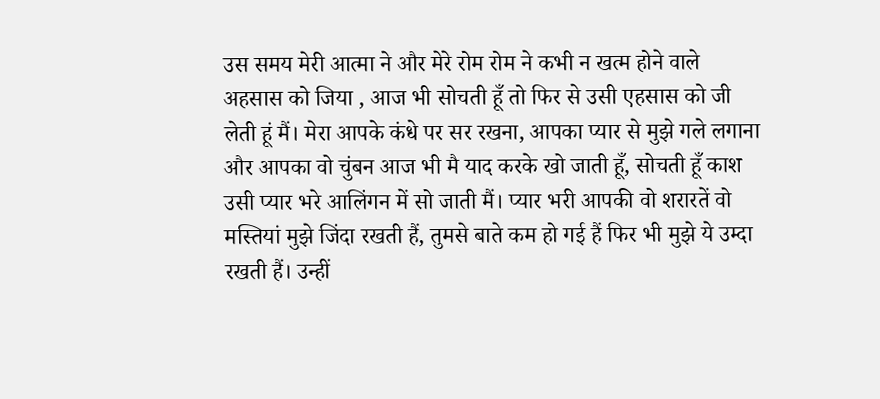उस समय मेरी आत्मा ने और मेरे रोम रोम ने कभी न खत्म होने वाले अहसास को जिया , आज भी सोचती हूँ तो फिर से उसी एहसास को जी लेती हूं मैं। मेरा आपके कंधे पर सर रखना, आपका प्यार से मुझे गले लगाना और आपका वो चुंबन आज भी मै याद करके खो जाती हूँ, सोचती हूँ काश उसी प्यार भरे आलिंगन में सो जाती मैं। प्यार भरी आपकी वो शरारतें वो मस्तियां मुझे जिंदा रखती हैं, तुमसे बाते कम हो गई हैं फिर भी मुझे ये उम्दा रखती हैं। उन्हीं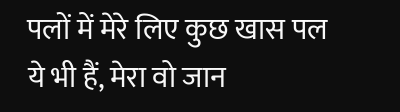पलों में मेरे लिए कुछ खास पल ये भी हैं, मेरा वो जान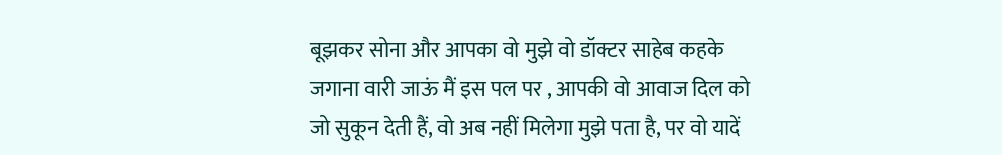बूझकर सोना और आपका वो मुझे वो डॉक्टर साहेब कहके जगाना वारी जाऊं मैं इस पल पर , आपकी वो आवाज दिल को जो सुकून देती हैं, वो अब नहीं मिलेगा मुझे पता है, पर वो यादें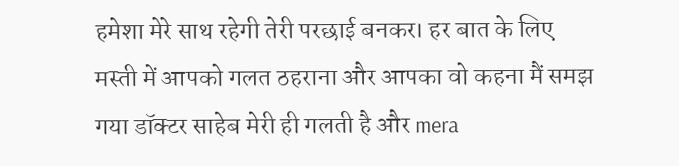हमेशा मेरे साथ रहेगी तेरी परछाई बनकर। हर बात के लिए मस्ती में आपको गलत ठहराना और आपका वो कहना मैं समझ गया डॉक्टर साहेब मेरी ही गलती है और mera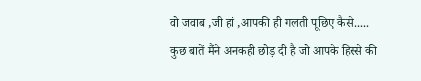वो जवाब ,जी हां ,आपकी ही गलती पूछिए कैसे.....
कुछ बातें मैंने अनकही छोड़ दी है जो आपके हिस्से की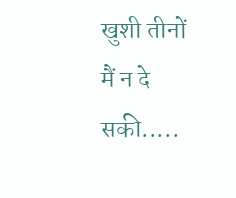खुशी तीनों मैं न दे सकी.....